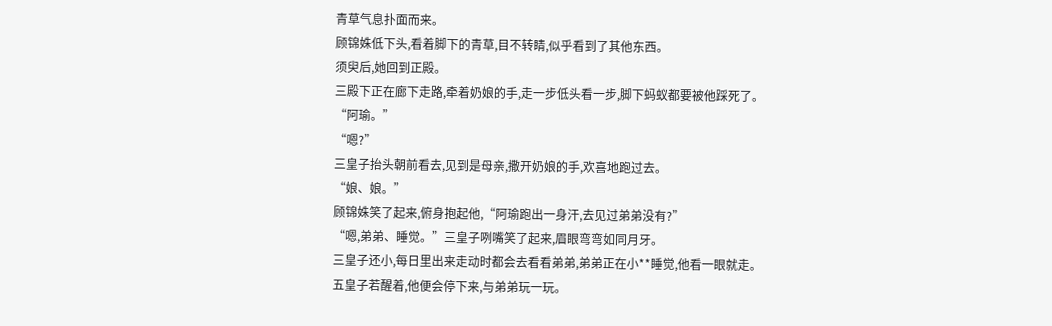青草气息扑面而来。
顾锦姝低下头,看着脚下的青草,目不转睛,似乎看到了其他东西。
须臾后,她回到正殿。
三殿下正在廊下走路,牵着奶娘的手,走一步低头看一步,脚下蚂蚁都要被他踩死了。
“阿瑜。”
“嗯?”
三皇子抬头朝前看去,见到是母亲,撒开奶娘的手,欢喜地跑过去。
“娘、娘。”
顾锦姝笑了起来,俯身抱起他,“阿瑜跑出一身汗,去见过弟弟没有?”
“嗯,弟弟、睡觉。”三皇子咧嘴笑了起来,眉眼弯弯如同月牙。
三皇子还小,每日里出来走动时都会去看看弟弟,弟弟正在小**睡觉,他看一眼就走。
五皇子若醒着,他便会停下来,与弟弟玩一玩。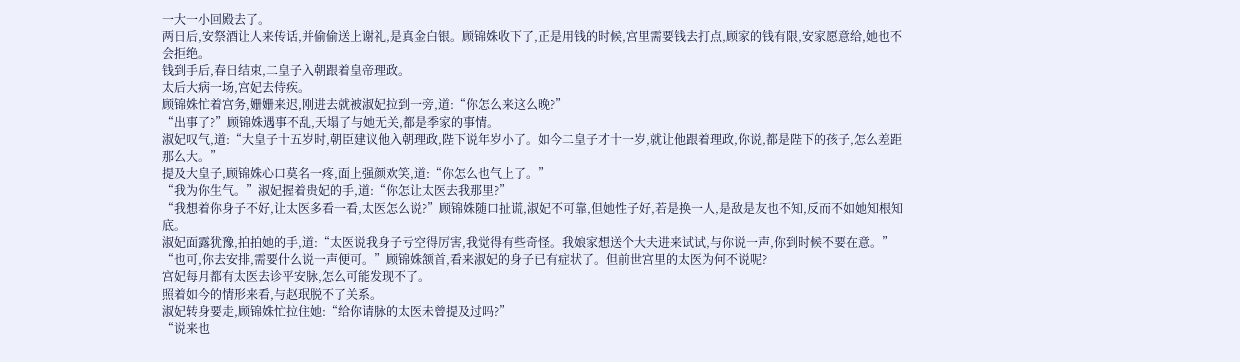一大一小回殿去了。
两日后,安祭酒让人来传话,并偷偷送上谢礼,是真金白银。顾锦姝收下了,正是用钱的时候,宫里需要钱去打点,顾家的钱有限,安家愿意给,她也不会拒绝。
钱到手后,春日结束,二皇子入朝跟着皇帝理政。
太后大病一场,宫妃去侍疾。
顾锦姝忙着宫务,姗姗来迟,刚进去就被淑妃拉到一旁,道:“你怎么来这么晚?”
“出事了?”顾锦姝遇事不乱,天塌了与她无关,都是季家的事情。
淑妃叹气,道:“大皇子十五岁时,朝臣建议他入朝理政,陛下说年岁小了。如今二皇子才十一岁,就让他跟着理政,你说,都是陛下的孩子,怎么差距那么大。”
提及大皇子,顾锦姝心口莫名一疼,面上强颜欢笑,道:“你怎么也气上了。”
“我为你生气。”淑妃握着贵妃的手,道:“你怎让太医去我那里?”
“我想着你身子不好,让太医多看一看,太医怎么说?”顾锦姝随口扯谎,淑妃不可靠,但她性子好,若是换一人,是敌是友也不知,反而不如她知根知底。
淑妃面露犹豫,拍拍她的手,道:“太医说我身子亏空得厉害,我觉得有些奇怪。我娘家想送个大夫进来试试,与你说一声,你到时候不要在意。”
“也可,你去安排,需要什么说一声便可。”顾锦姝颔首,看来淑妃的身子已有症状了。但前世宫里的太医为何不说呢?
宫妃每月都有太医去诊平安脉,怎么可能发现不了。
照着如今的情形来看,与赵珉脱不了关系。
淑妃转身要走,顾锦姝忙拉住她:“给你请脉的太医未曾提及过吗?”
“说来也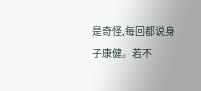是奇怪,每回都说身子康健。若不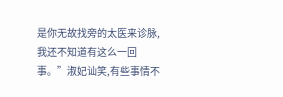是你无故找旁的太医来诊脉,我还不知道有这么一回事。”淑妃讪笑,有些事情不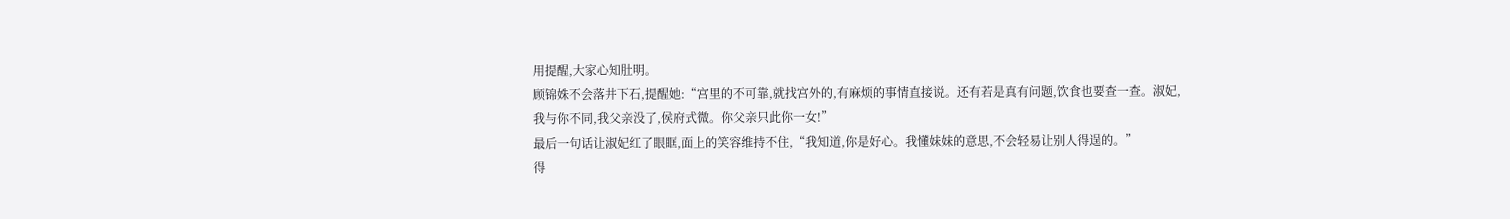用提醒,大家心知肚明。
顾锦姝不会落井下石,提醒她:“宫里的不可靠,就找宫外的,有麻烦的事情直接说。还有若是真有问题,饮食也要查一查。淑妃,我与你不同,我父亲没了,侯府式微。你父亲只此你一女!”
最后一句话让淑妃红了眼眶,面上的笑容维持不住,“我知道,你是好心。我懂妹妹的意思,不会轻易让别人得逞的。”
得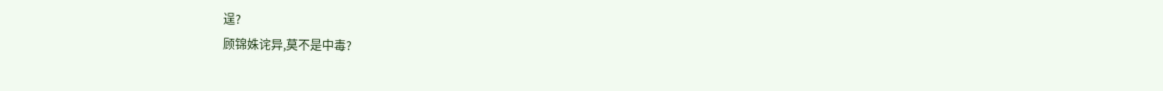逞?
顾锦姝诧异,莫不是中毒?